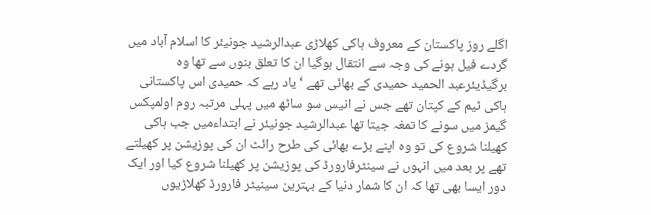اگلے روز پاکستان کے معروف ہاکی کھلاڑی عبدالرشید جونیئر کا اسلام آباد میں گردے فیل ہونے کی وجہ سے انتقال ہوگیا ان کا تعلق بنوں سے تھا وہ برگیڈیئرعبد الحمید حمیدی کے بھائی تھے ‘ یاد رہے کہ حمیدی اس پاکستانی ہاکی ٹیم کے کپتان تھے جس نے انیس سو ساٹھ میں پہلی مرتبہ روم اولمپکس گیمز میں سونے کا تمغہ جیتا تھا عبدالرشید جونیئر نے ابتداءمیں جب ہاکی کھیلنا شروع کی تو وہ اپنے بڑے بھائی کی طرح رائٹ ان کی پوزیشن پر کھیلتے تھے پر بعد میں انہوں نے سینٹرفارورڈ کی پوزیشن پر کھیلنا شروع کیا اور ایک دور ایسا بھی تھا کہ ان کا شمار دنیا کے بہترین سینیٹر فارورڈ کھلاڑیوں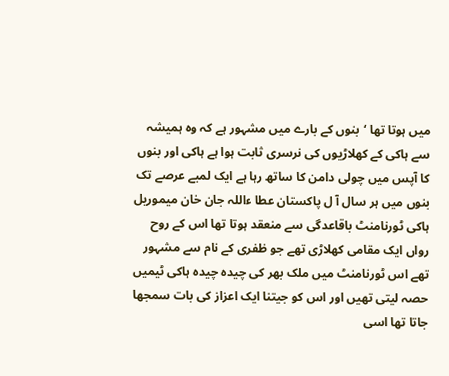میں ہوتا تھا ‘بنوں کے بارے میں مشہور ہے کہ وہ ہمیشہ سے ہاکی کے کھلاڑیوں کی نرسری ثابت ہوا ہے ہاکی اور بنوں کا آپس میں چولی دامن کا ساتھ رہا ہے ایک لمبے عرصے تک بنوں میں ہر سال آ ل پاکستان عطا ءاللہ جان خان میموریل ہاکی ٹورنامنٹ باقاعدگی سے منعقد ہوتا تھا اس کے روح رواں ایک مقامی کھلاڑی تھے جو ظفری کے نام سے مشہور تھے اس ٹورنامنٹ میں ملک بھر کی چیدہ چیدہ ہاکی ٹیمیں حصہ لیتی تھیں اور اس کو جیتنا ایک اعزاز کی بات سمجھا جاتا تھا اسی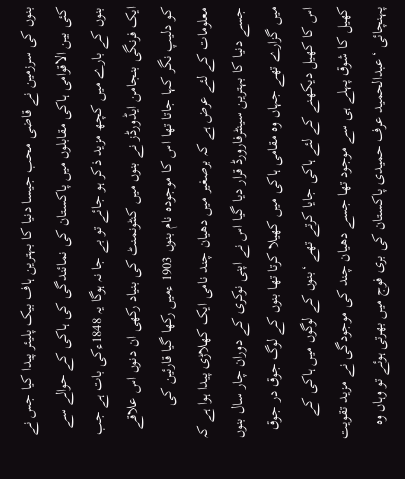بنوں کی سرزمین نے قاضی محب جیسا دنیا کا بہترین ہاف بیک پلیئر پیدا کیا جس نے کئی بین الاقوامی ہاکی مقابلوں میں پاکستان کی نمائندگی کی ہاکی کے حوالے سے بنوں کے بارے میں کچھ مزید ذکر ہو جائے تو بے جا نہ ہوگا یہ 1848ءکی بات ہے جب ایک فرنگی بنجامن ایڈورڈز نے بنوں میں کنٹونمنٹ کی بنیاد رکھی ان دنوں اس علاقے کو دلیپ نگر کہا جاتا تھا اس کا موجودہ نام بنوں 1903 ءمیں رکھا گیا قارئین کی معلومات کے لئے عرض ہے کہ برصغیر میں دھیان چند نامی ایک کھلاڑی پیدا ہوا ہے کہ جسے دنیا کا بہترین سینٹرفارورڈ قرار دیا گیا اس نے اپنی نوکری کے دوران چار سال بنوں میں گزارے تھے جہاں وہ مقامی ہاکی میں کھیلا کرتا تھا بنوں کے لوگ جوق در جوق اس کا کھیل دیکھنے کے لئے ہاکی جایا کرتے تھے ‘بنوں کے لوگوں میں ہاکی کے کھیل کا شوق پہلے ہی سے موجود تھا جسے دھیان چند کی موجودگی نے مزید تقویت پہنچائی ‘عبدالحمید عرف حمیدی پاکستان کی بری فوج میں بھرتی ہوئے تو وہاں وہ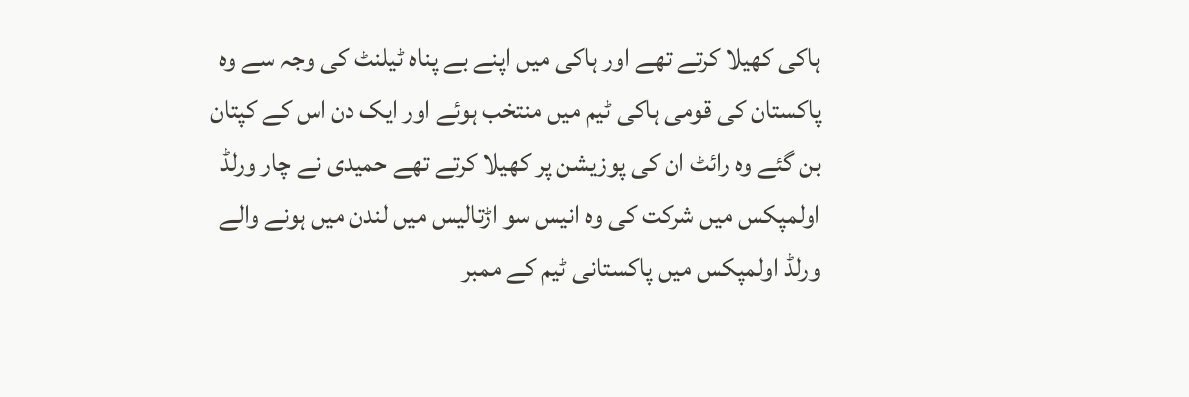ہاکی کھیلا کرتے تھے اور ہاکی میں اپنے بے پناہ ٹیلنٹ کی وجہ سے وہ پاکستان کی قومی ہاکی ٹیم میں منتخب ہوئے اور ایک دن اس کے کپتان بن گئے وہ رائٹ ان کی پوزیشن پر کھیلا کرتے تھے حمیدی نے چار ورلڈ اولمپکس میں شرکت کی وہ انیس سو اڑتالیس میں لندن میں ہونے والے ورلڈ اولمپکس میں پاکستانی ٹیم کے ممبر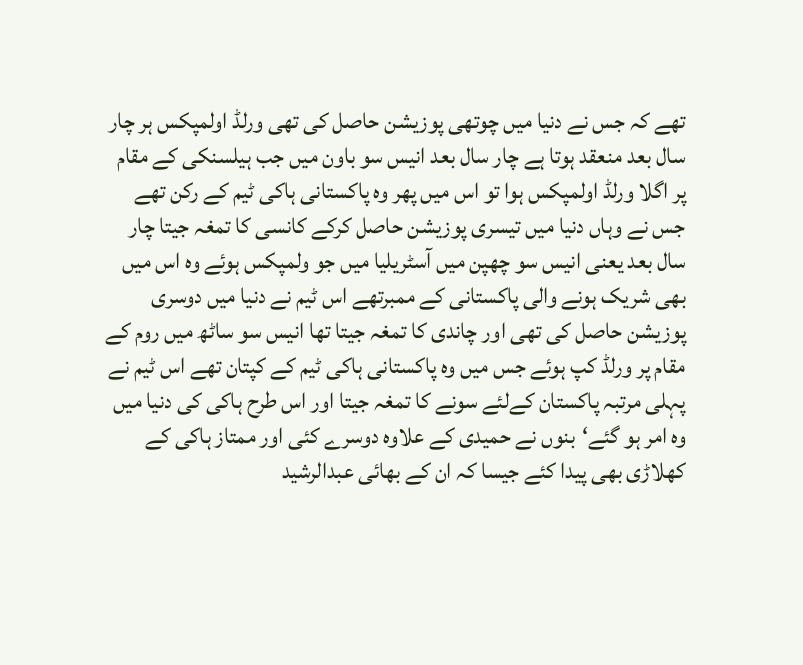تھے کہ جس نے دنیا میں چوتھی پوزیشن حاصل کی تھی ورلڈ اولمپکس ہر چار سال بعد منعقد ہوتا ہے چار سال بعد انیس سو باون میں جب ہیلسنکی کے مقام پر اگلا ورلڈ اولمپکس ہوا تو اس میں پھر وہ پاکستانی ہاکی ٹیم کے رکن تھے جس نے وہاں دنیا میں تیسری پوزیشن حاصل کرکے کانسی کا تمغہ جیتا چار سال بعد یعنی انیس سو چھپن میں آسٹریلیا میں جو ولمپکس ہوئے وہ اس میں بھی شریک ہونے والی پاکستانی کے ممبرتھے اس ٹیم نے دنیا میں دوسری پوزیشن حاصل کی تھی اور چاندی کا تمغہ جیتا تھا انیس سو ساٹھ میں روم کے مقام پر ورلڈ کپ ہوئے جس میں وہ پاکستانی ہاکی ٹیم کے کپتان تھے اس ٹیم نے پہلی مرتبہ پاکستان کےلئے سونے کا تمغہ جیتا اور اس طرح ہاکی کی دنیا میں وہ امر ہو گئے‘بنوں نے حمیدی کے علاوہ دوسرے کئی اور ممتاز ہاکی کے کھلاڑی بھی پیدا کئے جیسا کہ ان کے بھائی عبدالرشید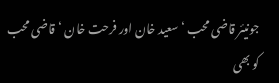جونیئر قاضی محب ‘سعید خان اور فرحت خان ‘قاضی محب کو بھی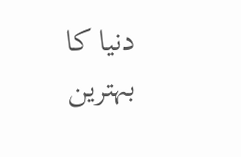دنیا کا بہترین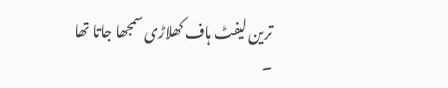ترین لیفٹ ہاف کھلاڑی سمجھا جاتا تھا ۔